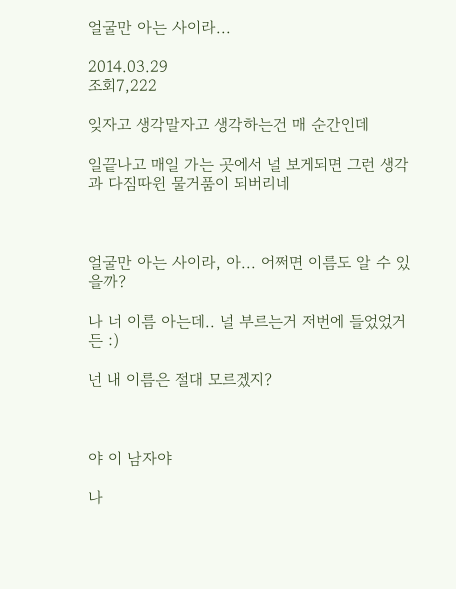얼굴만 아는 사이라...

2014.03.29
조회7,222

잊자고 생각말자고 생각하는건 매 순간인데

일끝나고 매일 가는 곳에서 널 보게되면 그런 생각과 다짐따윈 물거품이 되버리네



얼굴만 아는 사이라, 아... 어쩌면 이름도 알 수 있을까?

나 너 이름 아는데.. 널 부르는거 저번에 들었었거든 :)

넌 내 이름은 절대 모르겠지?



야 이 남자야

나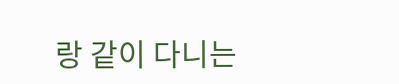랑 같이 다니는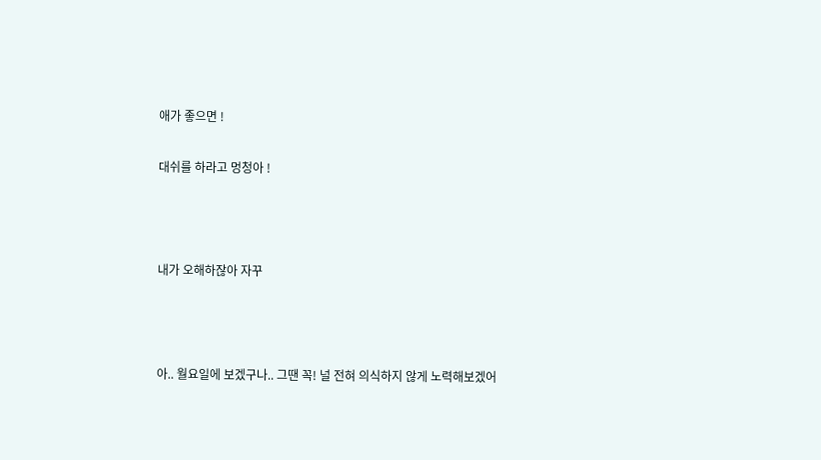애가 좋으면 !

대쉬를 하라고 멍청아 !



내가 오해하잖아 자꾸



아.. 월요일에 보겠구나.. 그땐 꼭! 널 전혀 의식하지 않게 노력해보겠어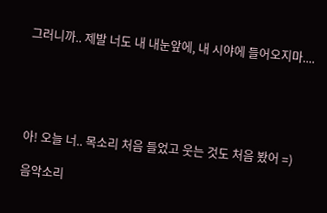그러니까.. 제발 너도 내 내눈앞에, 내 시야에 들어오지마....





아! 오늘 너.. 목소리 처음 들었고 웃는 것도 처음 봤어 =)

음악소리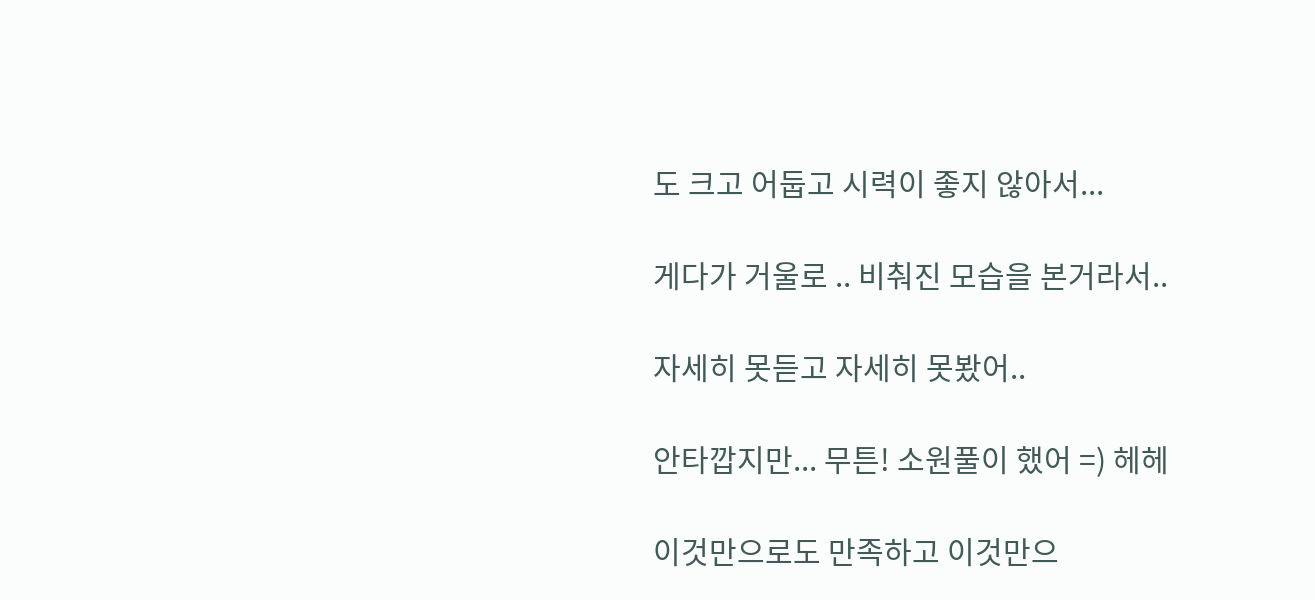도 크고 어둡고 시력이 좋지 않아서...

게다가 거울로 .. 비춰진 모습을 본거라서..

자세히 못듣고 자세히 못봤어..

안타깝지만... 무튼! 소원풀이 했어 =) 헤헤

이것만으로도 만족하고 이것만으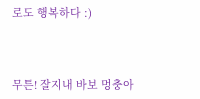로도 행복하다 :)



무튼! 잘지내 바보 멍충아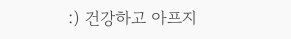:) 건강하고 아프지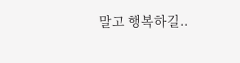말고 행복하길..